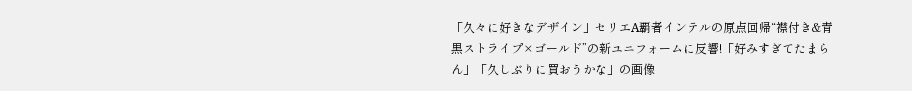「久々に好きなデザイン」セリエA覇者インテルの原点回帰“襟付き&青黒ストライプ×ゴールド”の新ユニフォームに反響!「好みすぎてたまらん」「久しぶりに買おうかな」の画像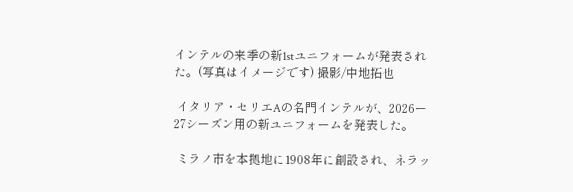インテルの来季の新1stユニフォームが発表された。(写真はイメージです) 撮影/中地拓也

 イタリア・セリエAの名門インテルが、2026ー27シーズン用の新ユニフォームを発表した。

 ミラノ市を本拠地に1908年に創設され、ネラッ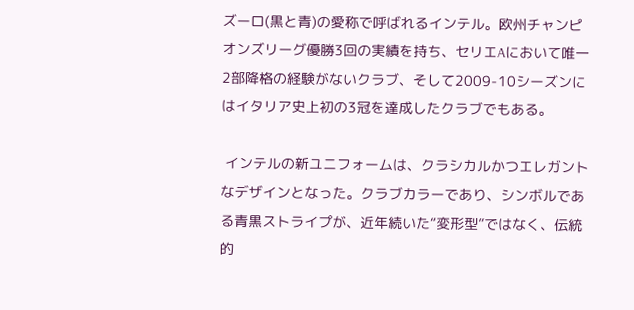ズーロ(黒と青)の愛称で呼ばれるインテル。欧州チャンピオンズリーグ優勝3回の実績を持ち、セリエAにおいて唯一2部降格の経験がないクラブ、そして2009-10シーズンにはイタリア史上初の3冠を達成したクラブでもある。

 インテルの新ユニフォームは、クラシカルかつエレガントなデザインとなった。クラブカラーであり、シンボルである青黒ストライプが、近年続いた“変形型”ではなく、伝統的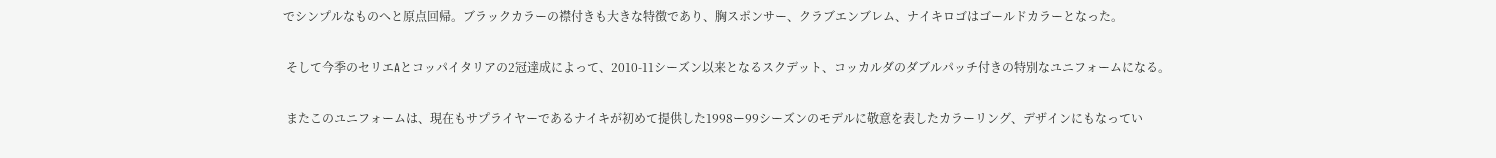でシンプルなものへと原点回帰。ブラックカラーの襟付きも大きな特徴であり、胸スポンサー、クラブエンブレム、ナイキロゴはゴールドカラーとなった。

 そして今季のセリエAとコッパイタリアの2冠達成によって、2010-11シーズン以来となるスクデット、コッカルダのダブルパッチ付きの特別なユニフォームになる。

 またこのユニフォームは、現在もサプライヤーであるナイキが初めて提供した1998ー99シーズンのモデルに敬意を表したカラーリング、デザインにもなってい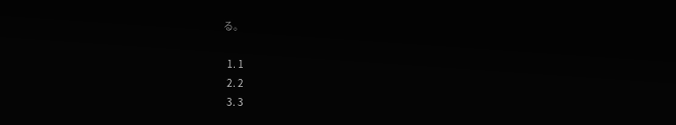る。

  1. 1
  2. 2
  3. 3